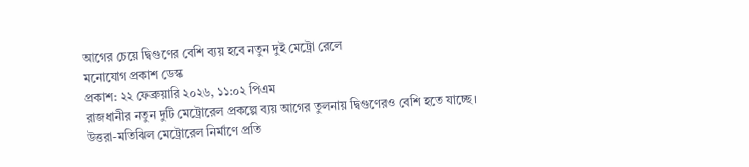আগের চেয়ে দ্বিগুণের বেশি ব্যয় হবে নতুন দুই মেট্রো রেলে
মনোযোগ প্রকাশ ডেস্ক
প্রকাশ: ২২ ফেব্রুয়ারি ২০২৬, ১১:০২ পিএম
রাজধানীর নতুন দুটি মেট্রোরেল প্রকল্পে ব্যয় আগের তুলনায় দ্বিগুণেরও বেশি হতে যাচ্ছে। উত্তরা-মতিঝিল মেট্রোরেল নির্মাণে প্রতি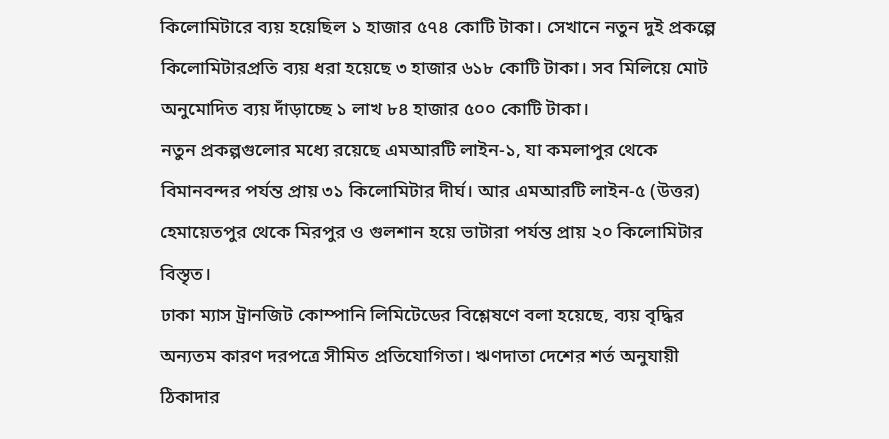কিলোমিটারে ব্যয় হয়েছিল ১ হাজার ৫৭৪ কোটি টাকা। সেখানে নতুন দুই প্রকল্পে কিলোমিটারপ্রতি ব্যয় ধরা হয়েছে ৩ হাজার ৬১৮ কোটি টাকা। সব মিলিয়ে মোট অনুমোদিত ব্যয় দাঁড়াচ্ছে ১ লাখ ৮৪ হাজার ৫০০ কোটি টাকা।
নতুন প্রকল্পগুলোর মধ্যে রয়েছে এমআরটি লাইন-১, যা কমলাপুর থেকে বিমানবন্দর পর্যন্ত প্রায় ৩১ কিলোমিটার দীর্ঘ। আর এমআরটি লাইন-৫ (উত্তর) হেমায়েতপুর থেকে মিরপুর ও গুলশান হয়ে ভাটারা পর্যন্ত প্রায় ২০ কিলোমিটার বিস্তৃত।
ঢাকা ম্যাস ট্রানজিট কোম্পানি লিমিটেডের বিশ্লেষণে বলা হয়েছে, ব্যয় বৃদ্ধির অন্যতম কারণ দরপত্রে সীমিত প্রতিযোগিতা। ঋণদাতা দেশের শর্ত অনুযায়ী ঠিকাদার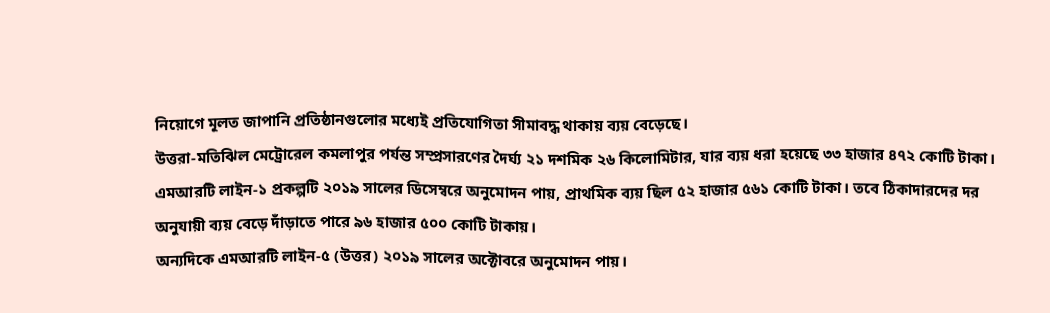নিয়োগে মূলত জাপানি প্রতিষ্ঠানগুলোর মধ্যেই প্রতিযোগিতা সীমাবদ্ধ থাকায় ব্যয় বেড়েছে।
উত্তরা-মতিঝিল মেট্রোরেল কমলাপুর পর্যন্ত সম্প্রসারণের দৈর্ঘ্য ২১ দশমিক ২৬ কিলোমিটার, যার ব্যয় ধরা হয়েছে ৩৩ হাজার ৪৭২ কোটি টাকা। এমআরটি লাইন-১ প্রকল্পটি ২০১৯ সালের ডিসেম্বরে অনুমোদন পায়, প্রাথমিক ব্যয় ছিল ৫২ হাজার ৫৬১ কোটি টাকা। তবে ঠিকাদারদের দর অনুযায়ী ব্যয় বেড়ে দাঁড়াতে পারে ৯৬ হাজার ৫০০ কোটি টাকায়।
অন্যদিকে এমআরটি লাইন-৫ (উত্তর) ২০১৯ সালের অক্টোবরে অনুমোদন পায়।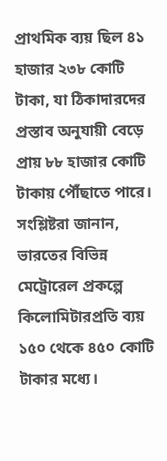প্রাথমিক ব্যয় ছিল ৪১ হাজার ২৩৮ কোটি টাকা, যা ঠিকাদারদের প্রস্তাব অনুযায়ী বেড়ে প্রায় ৮৮ হাজার কোটি টাকায় পৌঁছাতে পারে।
সংশ্লিষ্টরা জানান, ভারতের বিভিন্ন মেট্রোরেল প্রকল্পে কিলোমিটারপ্রতি ব্যয় ১৫০ থেকে ৪৫০ কোটি টাকার মধ্যে।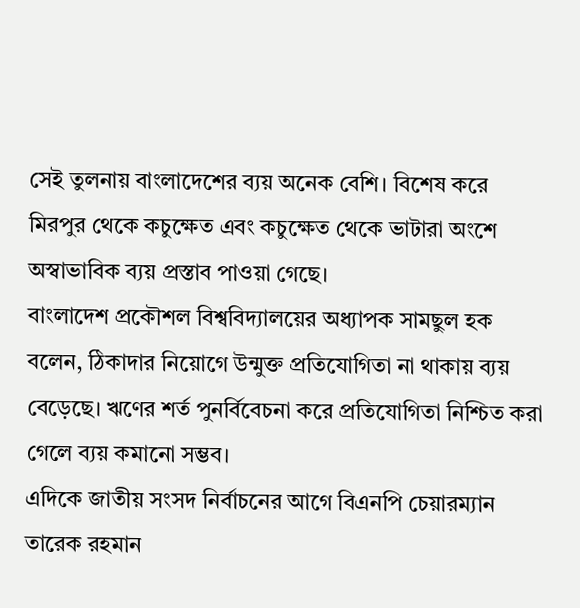সেই তুলনায় বাংলাদেশের ব্যয় অনেক বেশি। বিশেষ করে মিরপুর থেকে কচুক্ষেত এবং কচুক্ষেত থেকে ভাটারা অংশে অস্বাভাবিক ব্যয় প্রস্তাব পাওয়া গেছে।
বাংলাদেশ প্রকৌশল বিশ্ববিদ্যালয়ের অধ্যাপক সামছুল হক বলেন, ঠিকাদার নিয়োগে উন্মুক্ত প্রতিযোগিতা না থাকায় ব্যয় বেড়েছে। ঋণের শর্ত পুনর্বিবেচনা করে প্রতিযোগিতা নিশ্চিত করা গেলে ব্যয় কমানো সম্ভব।
এদিকে জাতীয় সংসদ নির্বাচনের আগে বিএনপি চেয়ারম্যান তারেক রহমান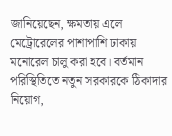জানিয়েছেন, ক্ষমতায় এলে মেট্রোরেলের পাশাপাশি ঢাকায় মনোরেল চালু করা হবে। বর্তমান পরিস্থিতিতে নতুন সরকারকে ঠিকাদার নিয়োগ,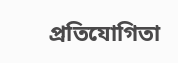প্রতিযোগিতা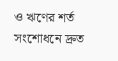ও ঋণের শর্ত সংশোধনে দ্রুত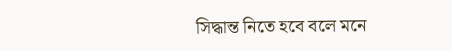সিদ্ধান্ত নিতে হবে বলে মনে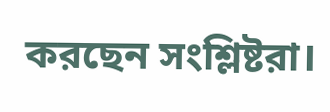করছেন সংশ্লিষ্টরা।